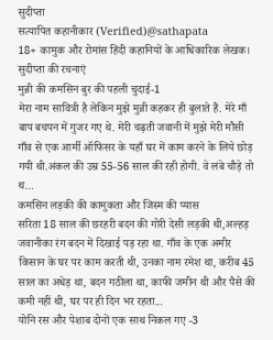सुदीप्ता
सत्यापित कहानीकार (Verified)@sathapata
18+ कामुक और रोमांस हिंदी कहानियों के आधिकारिक लेखक।
सुदीप्ता की रचनाएं
मुन्नी की कमसिन बुर की पहली चुदाई-1
मेरा नाम सावित्री है लेकिन मुझे मुन्नी कहकर ही बुलाते हैं. मेरे माँ बाप बचपन में गुजर गए थे. मेरी चढ़ती जवानी में मुझे मेरी मौसी गाँव से एक आर्मी ऑफिसर के यहाँ घर में काम करने के लिये छोड़ गयी थी.अंकल की उम्र 55-56 साल की रही होगी. वे लंबे चौड़े तो थ...
कमसिन लड़की की कामुकता और जिस्म की प्यास
सरिता 18 साल की छरहरी बदन की गोरी देसी लड़की थी,अल्हड़ जवानीका रंग बदन में दिखाई पड़ रहा था. गाँव के एक अमीर किसान के घर पर काम करती थी, उनका नाम रमेश था, करीब 45 साल का अधेड़ था, बदन गठीला था, काफी जमीन थी और पैसे की कमी नहीं थी, घर पर ही दिन भर रहता...
योनि रस और पेशाब दोनों एक साथ निकल गए -3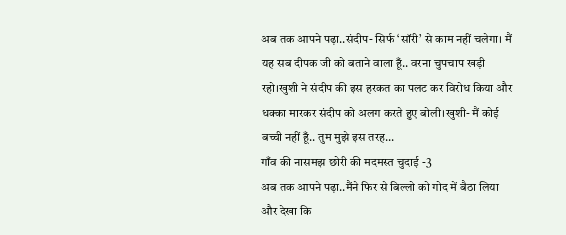अब तक आपने पढ़ा..संदीप- सिर्फ ‘सॉरी’ से काम नहीं चलेगा। मैं यह सब दीपक जी को बताने वाला हूँ.. वरना चुपचाप खड़ी रहो।खुशी ने संदीप की इस हरकत का पलट कर विरोध किया और धक्का मारकर संदीप को अलग करते हुए बोली।खुशी- मैं कोई बच्ची नहीं हूँ.. तुम मुझे इस तरह...
गाँव की नासमझ छोरी की मदमस्त चुदाई -3
अब तक आपने पढ़ा..मैंने फिर से बिल्लो को गोद में बैठा लिया और देखा कि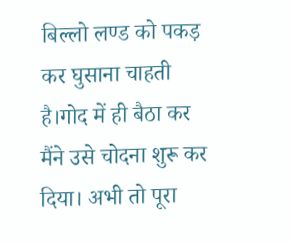बिल्लो लण्ड को पकड़ कर घुसाना चाहती है।गोद में ही बैठा कर मैंने उसे चोदना शुरू कर दिया। अभी तो पूरा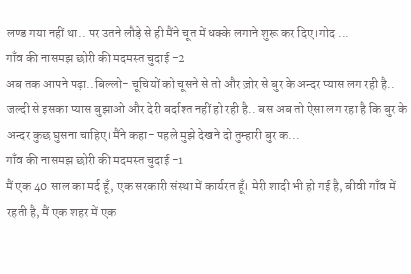लण्ड गया नहीं था.. पर उतने लौड़े से ही मैंने चूत में धक्के लगाने शुरू कर दिए।गोद ...
गाँव की नासमझ छोरी की मदमस्त चुदाई -2
अब तक आपने पढ़ा..बिल्लो- चूचियों को चूसने से तो और ज़ोर से बुर के अन्दर प्यास लग रही है.. जल्दी से इसका प्यास बुझाओ और देरी बर्दाश्त नहीं हो रही है.. बस अब तो ऐसा लग रहा है कि बुर के अन्दर कुछ घुसना चाहिए।मैंने कहा- पहले मुझे देखने दो तुम्हारी बुर क...
गाँव की नासमझ छोरी की मदमस्त चुदाई -1
मैं एक 40 साल का मर्द हूँ, एक सरकारी संस्था में कार्यरत हूँ। मेरी शादी भी हो गई है, बीवी गाँव में रहती है, मैं एक शहर में एक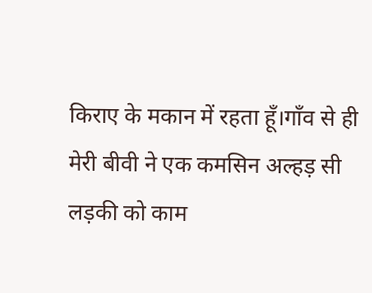किराए के मकान में रहता हूँ।गाँव से ही मेरी बीवी ने एक कमसिन अल्हड़ सी लड़की को काम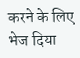करने के लिए भेज दिया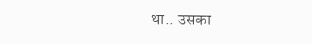था.. उसका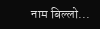नाम बिल्लो...